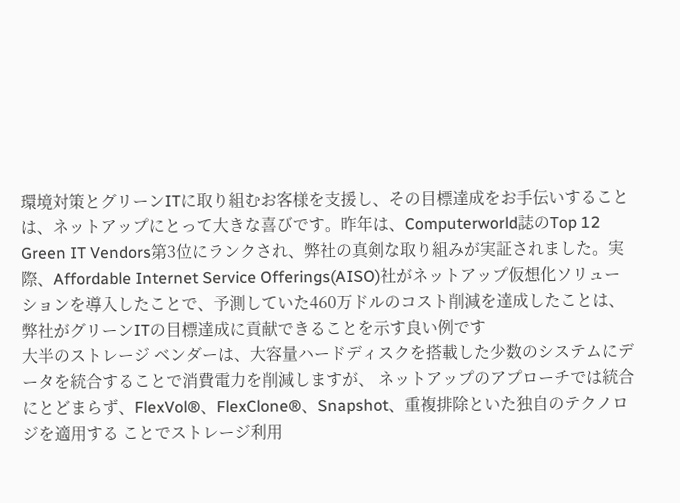環境対策とグリーンITに取り組むお客様を支援し、その目標達成をお手伝いすることは、ネットアップにとって大きな喜びです。昨年は、Computerworld誌のTop 12 Green IT Vendors第3位にランクされ、弊社の真剣な取り組みが実証されました。実際、Affordable Internet Service Offerings(AISO)社がネットアップ仮想化ソリューションを導入したことで、予測していた460万ドルのコスト削減を達成したことは、弊社がグリーンITの目標達成に貢献できることを示す良い例です
大半のストレージ ベンダーは、大容量ハードディスクを搭載した少数のシステムにデータを統合することで消費電力を削減しますが、 ネットアップのアプローチでは統合にとどまらず、FlexVol®、FlexClone®、Snapshot、重複排除といた独自のテクノロジを適用する ことでストレージ利用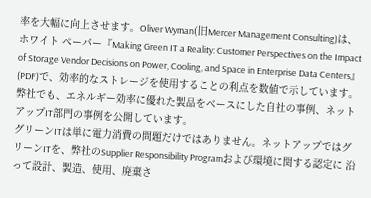率を大幅に向上させます。Oliver Wyman(旧Mercer Management Consulting)は、ホワイト ペーパー『Making Green IT a Reality: Customer Perspectives on the Impact of Storage Vendor Decisions on Power, Cooling, and Space in Enterprise Data Centers』(PDF)で、効率的なストレージを使用することの利点を数値で示しています。弊社でも、エネルギー効率に優れた製品をベースにした自社の事例、ネットアップIT部門の事例を公開しています。
グリーンITは単に電力消費の問題だけではありません。ネットアップではグリーンITを、弊社のSupplier Responsibility Programおよび環境に関する認定に 沿って設計、製造、使用、廃棄さ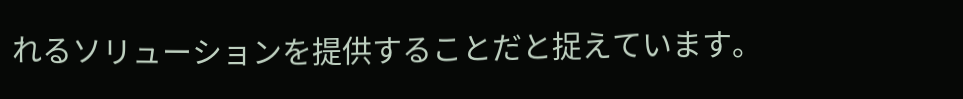れるソリューションを提供することだと捉えています。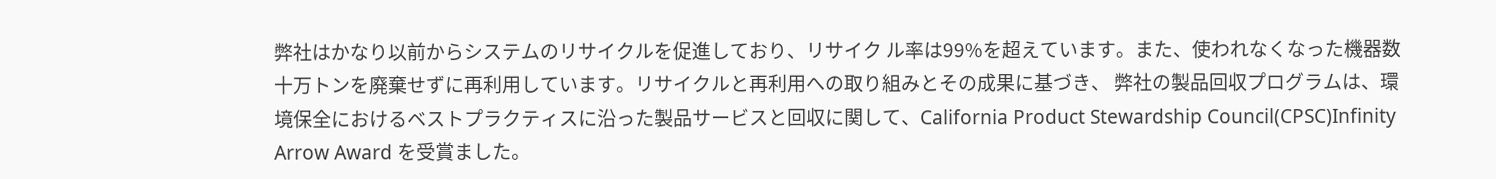弊社はかなり以前からシステムのリサイクルを促進しており、リサイク ル率は99%を超えています。また、使われなくなった機器数十万トンを廃棄せずに再利用しています。リサイクルと再利用への取り組みとその成果に基づき、 弊社の製品回収プログラムは、環境保全におけるベストプラクティスに沿った製品サービスと回収に関して、California Product Stewardship Council(CPSC)Infinity Arrow Award を受賞ました。